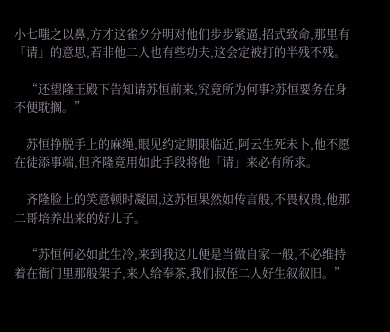小七嗤之以鼻,方才这雀夕分明对他们步步紧逼,招式致命,那里有「请」的意思,若非他二人也有些功夫,这会定被打的半残不残。

    “还望隆王殿下告知请苏恒前来,究竟所为何事?苏恒要务在身不便耽搁。”

    苏恒挣脱手上的麻绳,眼见约定期限临近,阿云生死未卜,他不愿在徒添事端,但齐隆竟用如此手段将他「请」来必有所求。

    齐隆脸上的笑意顿时凝固,这苏恒果然如传言般,不畏权贵,他那二哥培养出来的好儿子。

    “苏恒何必如此生冷,来到我这儿便是当做自家一般,不必维持着在衙门里那般架子,来人给奉茶,我们叔侄二人好生叙叙旧。”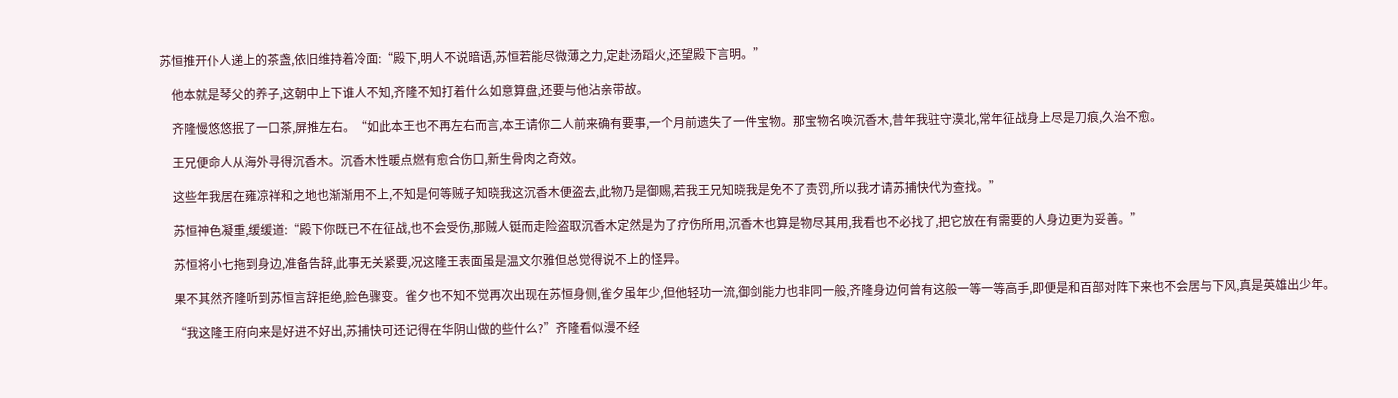苏恒推开仆人递上的茶盏,依旧维持着冷面:“殿下,明人不说暗语,苏恒若能尽微薄之力,定赴汤蹈火,还望殿下言明。”

    他本就是琴父的养子,这朝中上下谁人不知,齐隆不知打着什么如意算盘,还要与他沾亲带故。

    齐隆慢悠悠抿了一口茶,屏推左右。“如此本王也不再左右而言,本王请你二人前来确有要事,一个月前遗失了一件宝物。那宝物名唤沉香木,昔年我驻守漠北,常年征战身上尽是刀痕,久治不愈。

    王兄便命人从海外寻得沉香木。沉香木性暖点燃有愈合伤口,新生骨肉之奇效。

    这些年我居在雍凉祥和之地也渐渐用不上,不知是何等贼子知晓我这沉香木便盗去,此物乃是御赐,若我王兄知晓我是免不了责罚,所以我才请苏捕快代为查找。”

    苏恒神色凝重,缓缓道:“殿下你既已不在征战,也不会受伤,那贼人铤而走险盗取沉香木定然是为了疗伤所用,沉香木也算是物尽其用,我看也不必找了,把它放在有需要的人身边更为妥善。”

    苏恒将小七拖到身边,准备告辞,此事无关紧要,况这隆王表面虽是温文尔雅但总觉得说不上的怪异。

    果不其然齐隆听到苏恒言辞拒绝,脸色骤变。雀夕也不知不觉再次出现在苏恒身侧,雀夕虽年少,但他轻功一流,御剑能力也非同一般,齐隆身边何曾有这般一等一等高手,即便是和百部对阵下来也不会居与下风,真是英雄出少年。

    “我这隆王府向来是好进不好出,苏捕快可还记得在华阴山做的些什么?”齐隆看似漫不经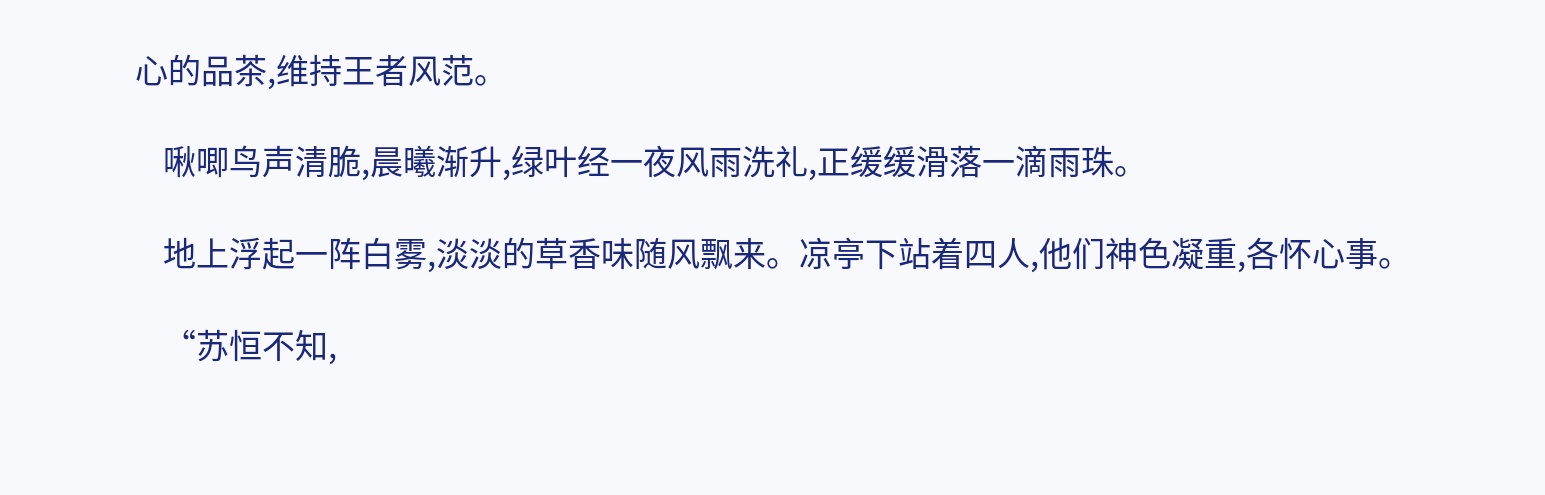心的品茶,维持王者风范。

    啾唧鸟声清脆,晨曦渐升,绿叶经一夜风雨洗礼,正缓缓滑落一滴雨珠。

    地上浮起一阵白雾,淡淡的草香味随风飘来。凉亭下站着四人,他们神色凝重,各怀心事。

    “苏恒不知,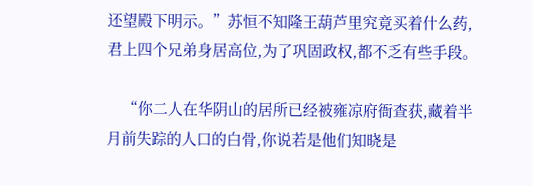还望殿下明示。”苏恒不知隆王葫芦里究竟买着什么药,君上四个兄弟身居高位,为了巩固政权,都不乏有些手段。

    “你二人在华阴山的居所已经被雍凉府衙查获,藏着半月前失踪的人口的白骨,你说若是他们知晓是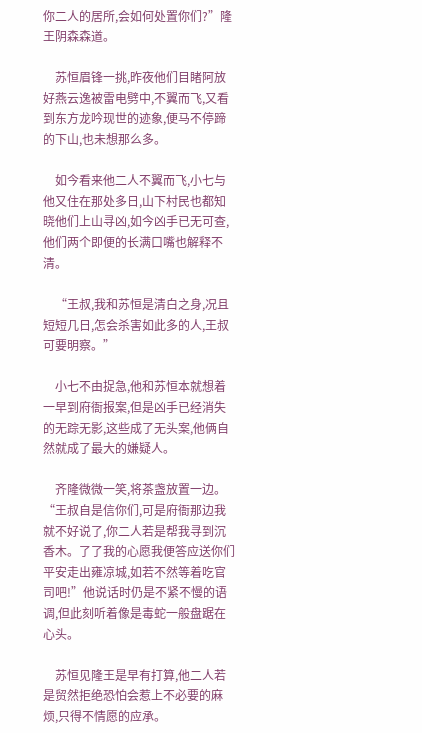你二人的居所,会如何处置你们?”隆王阴森森道。

    苏恒眉锋一挑,昨夜他们目睹阿放好燕云逸被雷电劈中,不翼而飞,又看到东方龙吟现世的迹象,便马不停蹄的下山,也未想那么多。

    如今看来他二人不翼而飞,小七与他又住在那处多日,山下村民也都知晓他们上山寻凶,如今凶手已无可查,他们两个即便的长满口嘴也解释不清。

    “王叔,我和苏恒是清白之身,况且短短几日,怎会杀害如此多的人,王叔可要明察。”

    小七不由捉急,他和苏恒本就想着一早到府衙报案,但是凶手已经消失的无踪无影,这些成了无头案,他俩自然就成了最大的嫌疑人。

    齐隆微微一笑,将茶盏放置一边。“王叔自是信你们,可是府衙那边我就不好说了,你二人若是帮我寻到沉香木。了了我的心愿我便答应送你们平安走出雍凉城,如若不然等着吃官司吧!”他说话时仍是不紧不慢的语调,但此刻听着像是毒蛇一般盘踞在心头。

    苏恒见隆王是早有打算,他二人若是贸然拒绝恐怕会惹上不必要的麻烦,只得不情愿的应承。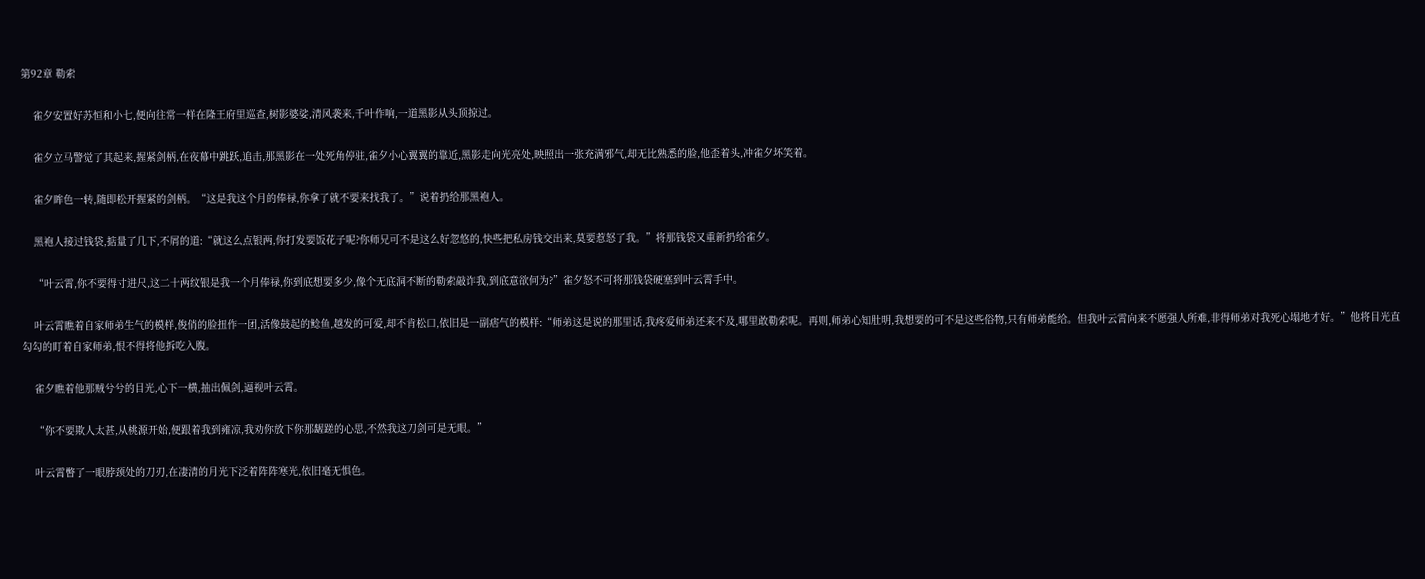第92章 勒索

    雀夕安置好苏恒和小七,便向往常一样在隆王府里巡查,树影婆娑,清风袭来,千叶作响,一道黑影从头顶掠过。

    雀夕立马警觉了其起来,握紧剑柄,在夜幕中跳跃,追击,那黑影在一处死角停驻,雀夕小心翼翼的靠近,黑影走向光亮处,映照出一张充满邪气,却无比熟悉的脸,他歪着头,冲雀夕坏笑着。

    雀夕眸色一转,随即松开握紧的剑柄。“这是我这个月的俸禄,你拿了就不要来找我了。”说着扔给那黑袍人。

    黑袍人接过钱袋,掂量了几下,不屑的道:“就这么点银两,你打发要饭花子呢?你师兄可不是这么好忽悠的,快些把私房钱交出来,莫要惹怒了我。”将那钱袋又重新扔给雀夕。

    “叶云霄,你不要得寸进尺,这二十两纹银是我一个月俸禄,你到底想要多少,像个无底洞不断的勒索敲诈我,到底意欲何为?”雀夕怒不可将那钱袋硬塞到叶云霄手中。

    叶云霄瞧着自家师弟生气的模样,俊俏的脸扭作一团,活像鼓起的鲶鱼,越发的可爱,却不肯松口,依旧是一副痞气的模样:“师弟这是说的那里话,我疼爱师弟还来不及,哪里敢勒索呢。再则,师弟心知肚明,我想要的可不是这些俗物,只有师弟能给。但我叶云霄向来不愿强人所难,非得师弟对我死心塌地才好。”他将目光直勾勾的盯着自家师弟,恨不得将他拆吃入腹。

    雀夕瞧着他那贼兮兮的目光,心下一横,抽出佩剑,逼视叶云霄。

    “你不要欺人太甚,从桃源开始,便跟着我到雍凉,我劝你放下你那龌蹉的心思,不然我这刀剑可是无眼。”

    叶云霄瞥了一眼脖颈处的刀刃,在凄清的月光下泛着阵阵寒光,依旧毫无惧色。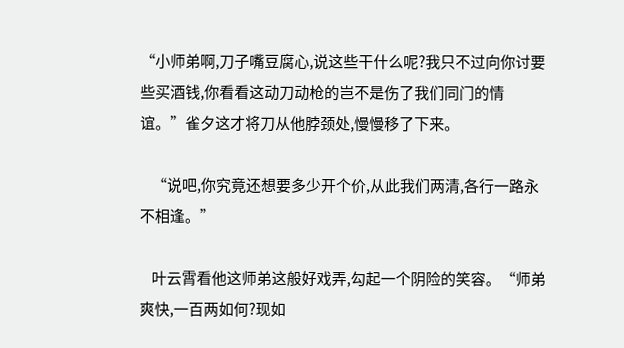“小师弟啊,刀子嘴豆腐心,说这些干什么呢?我只不过向你讨要些买酒钱,你看看这动刀动枪的岂不是伤了我们同门的情谊。”雀夕这才将刀从他脖颈处,慢慢移了下来。

    “说吧,你究竟还想要多少开个价,从此我们两清,各行一路永不相逢。”

    叶云霄看他这师弟这般好戏弄,勾起一个阴险的笑容。“师弟爽快,一百两如何?现如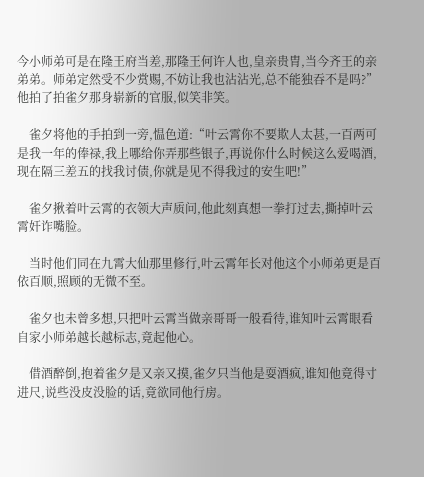今小师弟可是在隆王府当差,那隆王何许人也,皇亲贵胄,当今齐王的亲弟弟。师弟定然受不少赏赐,不妨让我也沾沾光,总不能独吞不是吗?”他拍了拍雀夕那身崭新的官服,似笑非笑。

    雀夕将他的手拍到一旁,愠色道:“叶云霄你不要欺人太甚,一百两可是我一年的俸禄,我上哪给你弄那些银子,再说你什么时候这么爱喝酒,现在隔三差五的找我讨债,你就是见不得我过的安生吧!”

    雀夕揪着叶云霄的衣领大声质问,他此刻真想一拳打过去,撕掉叶云霄奸诈嘴脸。

    当时他们同在九霄大仙那里修行,叶云霄年长对他这个小师弟更是百依百顺,照顾的无微不至。

    雀夕也未曾多想,只把叶云霄当做亲哥哥一般看待,谁知叶云霄眼看自家小师弟越长越标志,竟起他心。

    借酒醉倒,抱着雀夕是又亲又摸,雀夕只当他是耍酒疯,谁知他竟得寸进尺,说些没皮没脸的话,竟欲同他行房。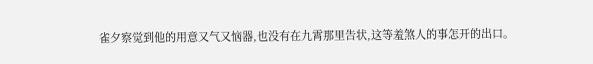雀夕察觉到他的用意又气又恼器,也没有在九霄那里告状,这等羞煞人的事怎开的出口。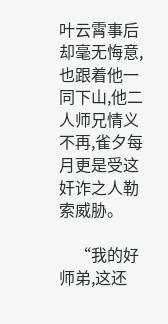叶云霄事后却毫无悔意,也跟着他一同下山,他二人师兄情义不再,雀夕每月更是受这奸诈之人勒索威胁。

    “我的好师弟,这还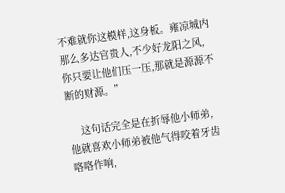不难就你这模样,这身板。雍凉城内那么多达官贵人,不少好龙阳之风,你只要让他们压一压,那就是源源不断的财源。”

    这句话完全是在折辱他小师弟,他就喜欢小师弟被他气得咬着牙齿咯咯作响,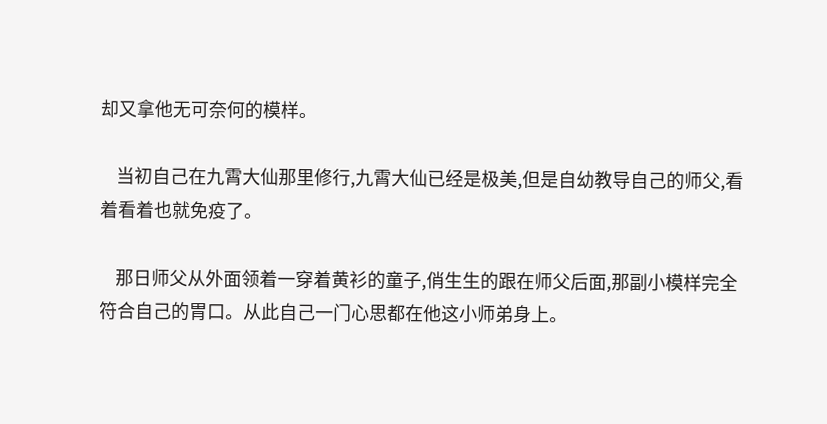却又拿他无可奈何的模样。

    当初自己在九霄大仙那里修行,九霄大仙已经是极美,但是自幼教导自己的师父,看着看着也就免疫了。

    那日师父从外面领着一穿着黄衫的童子,俏生生的跟在师父后面,那副小模样完全符合自己的胃口。从此自己一门心思都在他这小师弟身上。